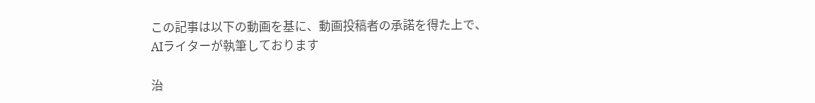この記事は以下の動画を基に、動画投稿者の承諾を得た上で、AIライターが執筆しております

治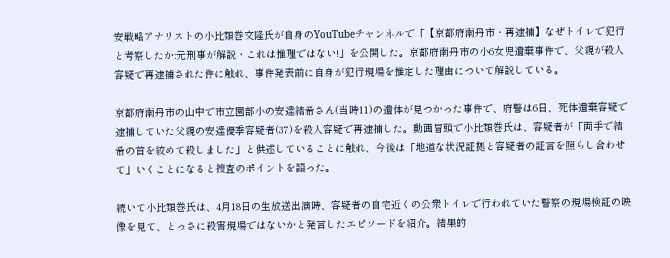安戦略アナリストの小比類巻文隆氏が自身のYouTubeチャンネルで「【京都府南丹市・再逮捕】なぜトイレで犯行と考察したか:元刑事が解説・これは推理ではない!」を公開した。京都府南丹市の小6女児遺棄事件で、父親が殺人容疑で再逮捕された件に触れ、事件発表前に自身が犯行現場を推定した理由について解説している。

京都府南丹市の山中で市立園部小の安達結希さん(当時11)の遺体が見つかった事件で、府警は6日、死体遺棄容疑で逮捕していた父親の安達優季容疑者(37)を殺人容疑で再逮捕した。動画冒頭で小比類巻氏は、容疑者が「両手で結希の首を絞めて殺しました」と供述していることに触れ、今後は「地道な状況証拠と容疑者の証言を照らし合わせて」いくことになると捜査のポイントを語った。

続いて小比類巻氏は、4月18日の生放送出演時、容疑者の自宅近くの公衆トイレで行われていた警察の現場検証の映像を見て、とっさに殺害現場ではないかと発言したエピソードを紹介。結果的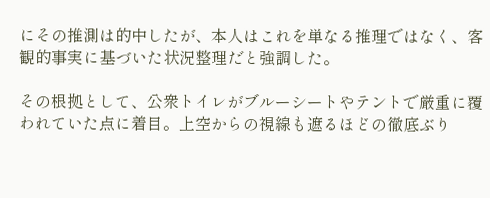にその推測は的中したが、本人はこれを単なる推理ではなく、客観的事実に基づいた状況整理だと強調した。

その根拠として、公衆トイレがブルーシートやテントで厳重に覆われていた点に着目。上空からの視線も遮るほどの徹底ぶり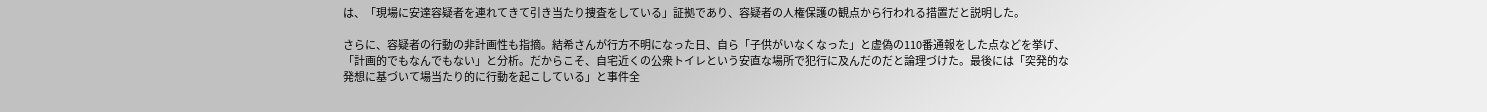は、「現場に安達容疑者を連れてきて引き当たり捜査をしている」証拠であり、容疑者の人権保護の観点から行われる措置だと説明した。

さらに、容疑者の行動の非計画性も指摘。結希さんが行方不明になった日、自ら「子供がいなくなった」と虚偽の110番通報をした点などを挙げ、「計画的でもなんでもない」と分析。だからこそ、自宅近くの公衆トイレという安直な場所で犯行に及んだのだと論理づけた。最後には「突発的な発想に基づいて場当たり的に行動を起こしている」と事件全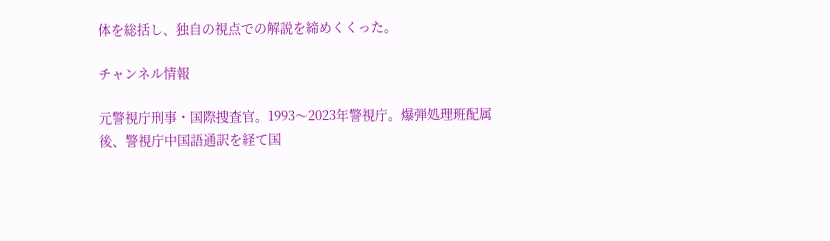体を総括し、独自の視点での解説を締めくくった。

チャンネル情報

元警視庁刑事・国際捜査官。1993〜2023年警視庁。爆弾処理班配属後、警視庁中国語通訳を経て国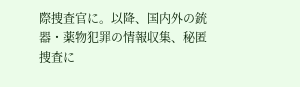際捜査官に。以降、国内外の銃器・薬物犯罪の情報収集、秘匿捜査に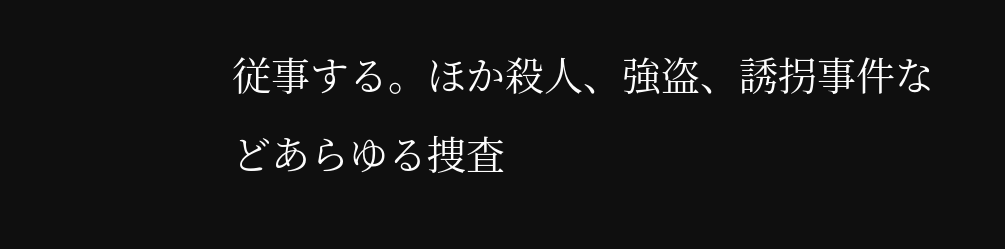従事する。ほか殺人、強盗、誘拐事件などあらゆる捜査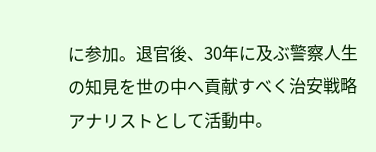に参加。退官後、30年に及ぶ警察人生の知見を世の中へ貢献すべく治安戦略アナリストとして活動中。